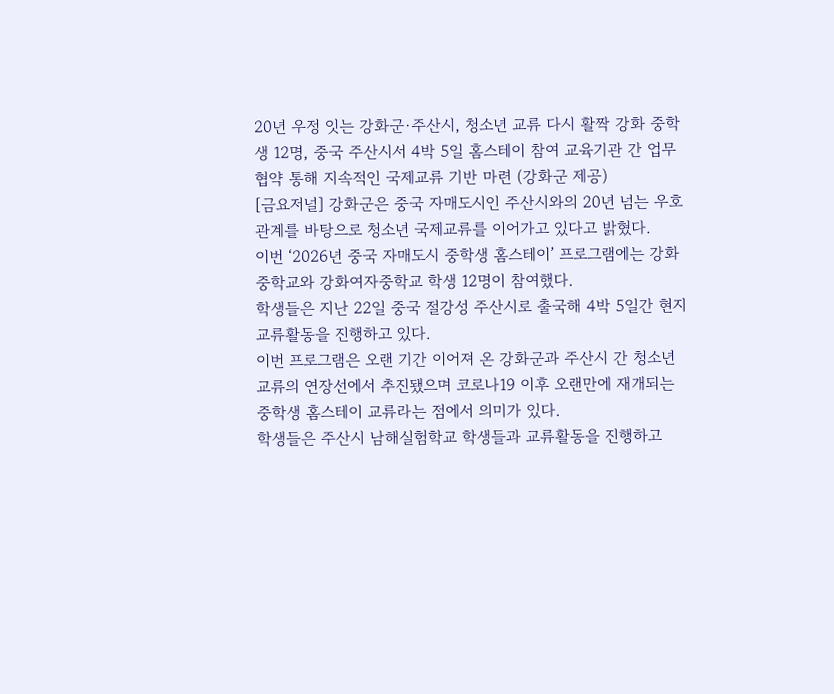20년 우정 잇는 강화군·주산시, 청소년 교류 다시 활짝 강화 중학생 12명, 중국 주산시서 4박 5일 홈스테이 참여 교육기관 간 업무협약 통해 지속적인 국제교류 기반 마련 (강화군 제공)
[금요저널] 강화군은 중국 자매도시인 주산시와의 20년 넘는 우호관계를 바탕으로 청소년 국제교류를 이어가고 있다고 밝혔다.
이번 ‘2026년 중국 자매도시 중학생 홈스테이’ 프로그램에는 강화중학교와 강화여자중학교 학생 12명이 참여했다.
학생들은 지난 22일 중국 절강성 주산시로 출국해 4박 5일간 현지 교류활동을 진행하고 있다.
이번 프로그램은 오랜 기간 이어져 온 강화군과 주산시 간 청소년 교류의 연장선에서 추진됐으며 코로나19 이후 오랜만에 재개되는 중학생 홈스테이 교류라는 점에서 의미가 있다.
학생들은 주산시 남해실험학교 학생들과 교류활동을 진행하고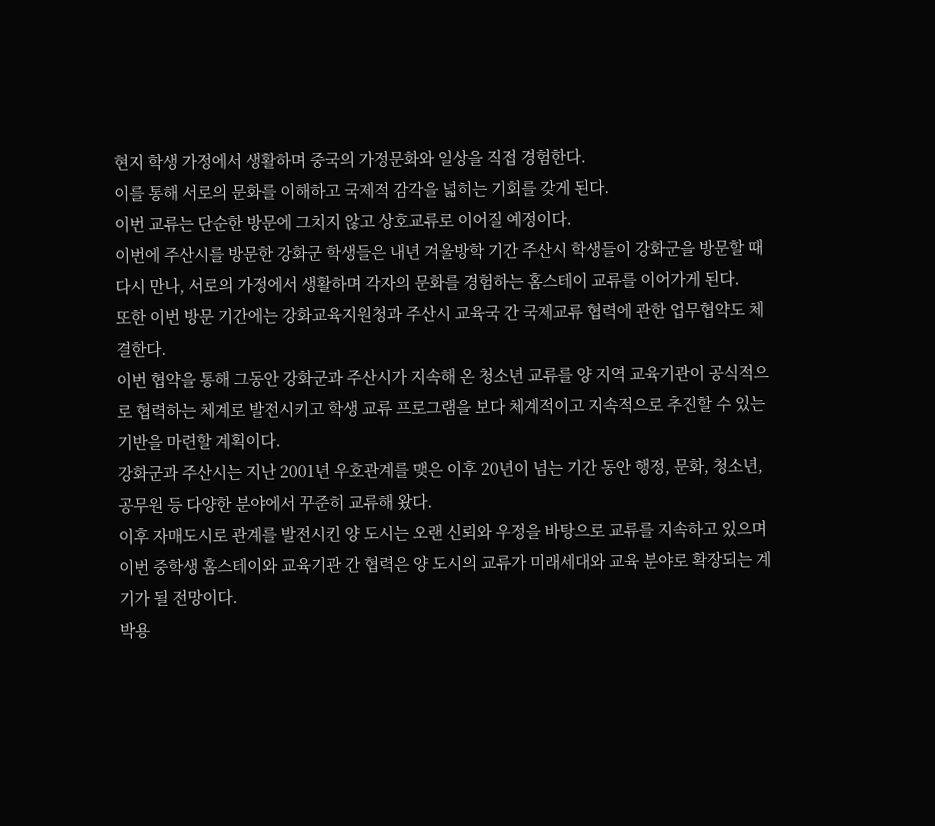현지 학생 가정에서 생활하며 중국의 가정문화와 일상을 직접 경험한다.
이를 통해 서로의 문화를 이해하고 국제적 감각을 넓히는 기회를 갖게 된다.
이번 교류는 단순한 방문에 그치지 않고 상호교류로 이어질 예정이다.
이번에 주산시를 방문한 강화군 학생들은 내년 겨울방학 기간 주산시 학생들이 강화군을 방문할 때 다시 만나, 서로의 가정에서 생활하며 각자의 문화를 경험하는 홈스테이 교류를 이어가게 된다.
또한 이번 방문 기간에는 강화교육지원청과 주산시 교육국 간 국제교류 협력에 관한 업무협약도 체결한다.
이번 협약을 통해 그동안 강화군과 주산시가 지속해 온 청소년 교류를 양 지역 교육기관이 공식적으로 협력하는 체계로 발전시키고 학생 교류 프로그램을 보다 체계적이고 지속적으로 추진할 수 있는 기반을 마련할 계획이다.
강화군과 주산시는 지난 2001년 우호관계를 맺은 이후 20년이 넘는 기간 동안 행정, 문화, 청소년, 공무원 등 다양한 분야에서 꾸준히 교류해 왔다.
이후 자매도시로 관계를 발전시킨 양 도시는 오랜 신뢰와 우정을 바탕으로 교류를 지속하고 있으며 이번 중학생 홈스테이와 교육기관 간 협력은 양 도시의 교류가 미래세대와 교육 분야로 확장되는 계기가 될 전망이다.
박용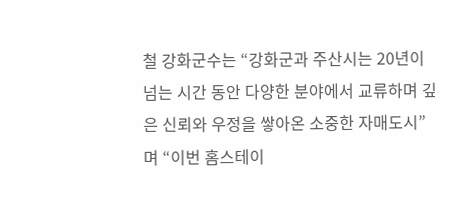철 강화군수는 “강화군과 주산시는 20년이 넘는 시간 동안 다양한 분야에서 교류하며 깊은 신뢰와 우정을 쌓아온 소중한 자매도시”며 “이번 홈스테이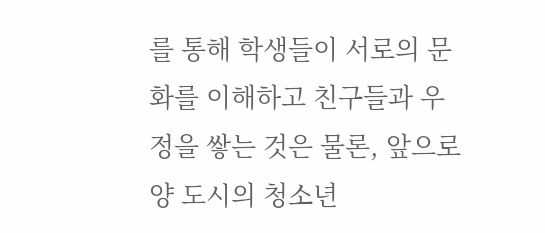를 통해 학생들이 서로의 문화를 이해하고 친구들과 우정을 쌓는 것은 물론, 앞으로 양 도시의 청소년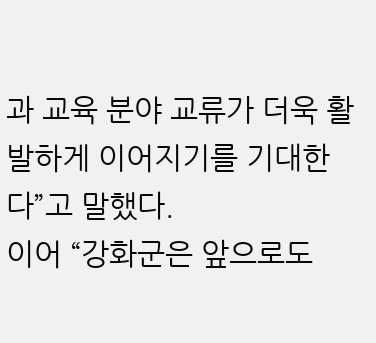과 교육 분야 교류가 더욱 활발하게 이어지기를 기대한다”고 말했다.
이어 “강화군은 앞으로도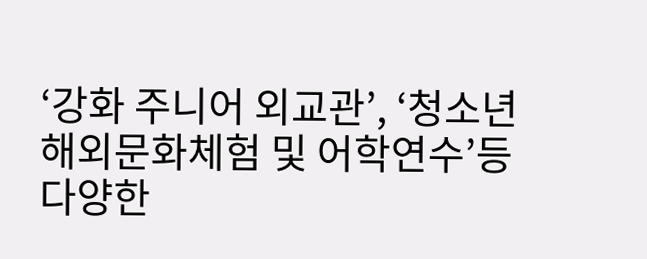‘강화 주니어 외교관’, ‘청소년 해외문화체험 및 어학연수’등 다양한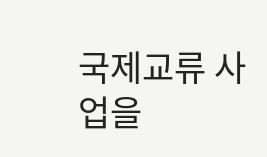국제교류 사업을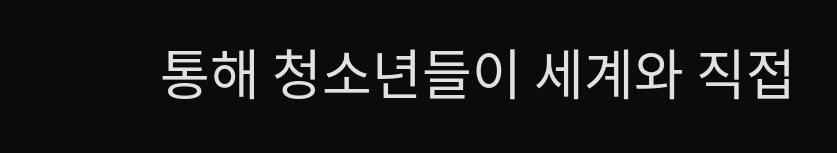통해 청소년들이 세계와 직접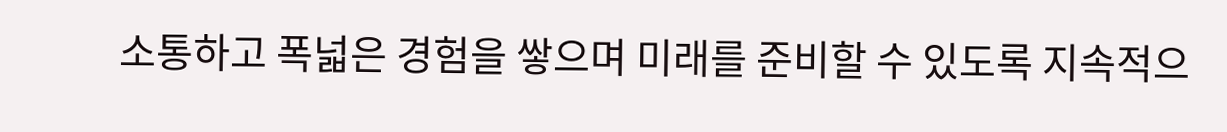소통하고 폭넓은 경험을 쌓으며 미래를 준비할 수 있도록 지속적으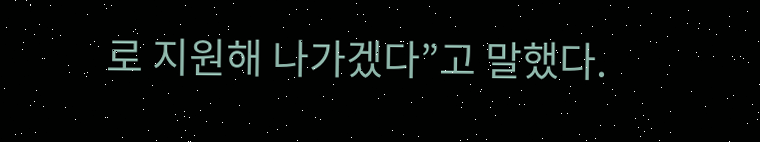로 지원해 나가겠다”고 말했다.